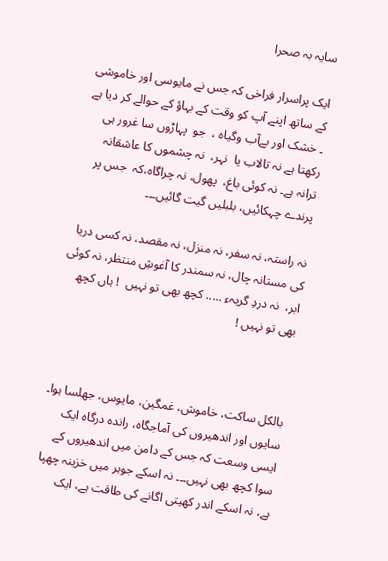سایہ بہ صحرا

ایک پراسرار فراخی کہ جس نے مایوسی اور خاموشی کے ساتھ اپنے آپ کو وقت کے بہاؤ کے حوالے کر دیا ہے ۔ خشک اور بےآب وگیاہ ،  جو  پہاڑوں سا غرور ہی رکھتا ہے نہ تالاب یا  نہر،  نہ چشموں کا عاشقانہ ترانہ ہے۔ نہ کوئی باغ،  پھول، نہ چراگاہ،کہ  جس پر پرندے چہکائیں، بلبلیں گیت گائیں۔۔۔

نہ راستہ، نہ سفر، نہ منزل، نہ مقصد، نہ کسی دریا کی مستانہ چال، نہ سمندر کا آغوشِ منتظر، نہ کوئی ابر،  نہ دردِ گریہء ..... کچھ بھی تو نہیں  ! ہاں کچھ بھی تو نہیں !



بالکل ساکت، خاموش، غمگین، مایوس، جھلسا ہوا۔ سایوں اور اندھیروں کی آماجگاہ، راندہ درگاہ ایک ایسی وسعت کہ جس کے دامن میں اندھیروں کے سوا کچھ بھی نہیں۔۔۔ نہ اسکے جوہر میں خزینہ چھپا ہے، نہ اسکے اندر کھیتی اگانے کی طاقت ہے، ایک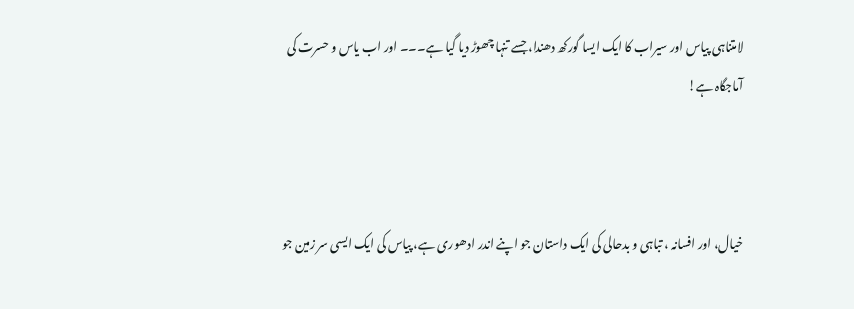لامتناہی پیاس اور سیراب کا ایک ایسا گورکھ دھندا، جسے تنہا چھوڑ دیا گیا ہے۔۔۔ اور اب یاس و حسرت کی آماجگاہ ہے!



خیال، اور افسانہ ، تباہی و بدحالی کی ایک داستان جو اپنے اندر ادھوری ہے، پیاس کی ایک ایسی سر زمین جو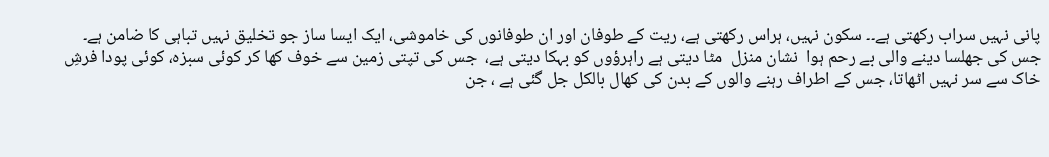پانی نہیں سراب رکھتی ہے۔۔ سکون نہیں، ہراس رکھتی ہے، ریت کے طوفان اور ان طوفانوں کی خاموشی، ایک ایسا ساز جو تخلیق نہیں تباہی کا ضامن ہے۔ جس کی جھلسا دینے والی بے رحم ہوا  نشان منزل  مٹا دیتی ہے راہرؤوں کو بہکا دیتی ہے،  جس کی تپتی زمین سے خوف کھا کر کوئی سبزہ، کوئی پودا فرشِ خاک سے سر نہیں اٹھاتا، جس کے اطراف رہنے والوں کے بدن کی کھال بالکل جل گئی ہے ، جن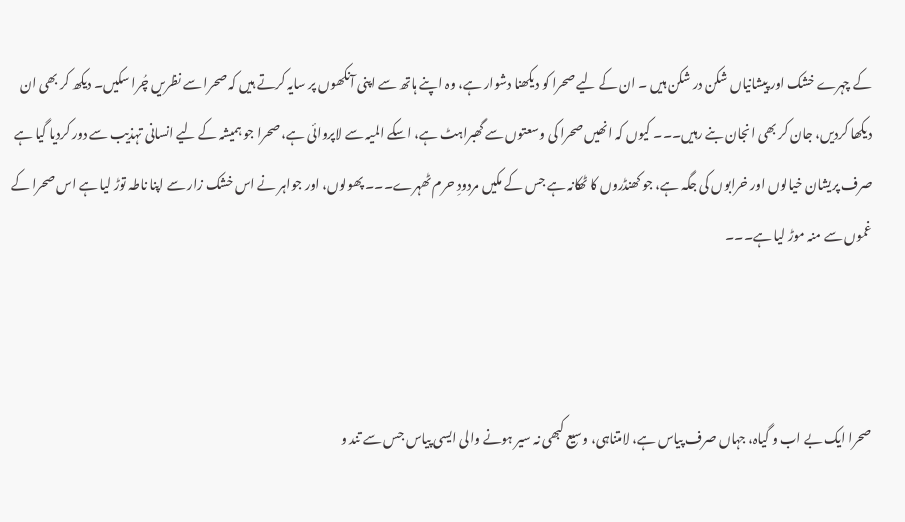کے چہرے خشک اور پیشانیاں شکن در شکن ہیں ۔ ان کے لیے صحرا کو دیکھنا دشوار ہے، وہ اپنے ہاتھ سے اپنی آنکھوں پر سایہ کرتے ہیں کہ صحرا سے نظریں چُرا سکیں۔ دیکھ کر بھی ان دیکھا کردیں، جان کر بھی انجان بنے رہیں۔۔۔ کیوں کہ انھیں صحرا کی وسعتوں سے گھبراہٹ ہے، اسکے المیہ سے لاپروائی ہے، صحرا جو ہمیشہ کے لیے انسانی تہذیب سے دور کردیا گیا ہے صرف پریشان خیالوں اور خرابوں کی جگہ ہے، جو کھنڈروں کا ٹھکانہ ہے جس کے مکیں مردودِ حرم ٹھہرے۔۔۔ پھولوں، اور جواہر نے اس خشک زار سے اپنا ناطہ توڑ لیا ہے اس صحرا کے غموں سے منہ موڑ لیا ہے۔۔۔



صحرا ایک بے اب و گیاہ، جہاں صرف پیاس ہے، لامتناہی، وسیع کبھی نہ سیر ہونے والی ایسی پیاس جس سے تند و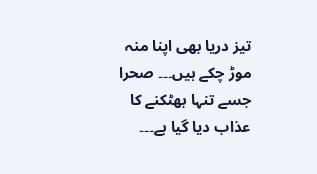تیز دریا بھی اپنا منہ موڑ چکے ہیں۔۔۔ صحرا جسے تنہا بھٹکنے کا عذاب دیا گیا ہے۔۔۔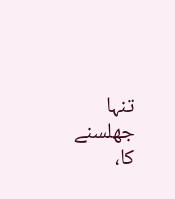تنہا جھلسنے کا،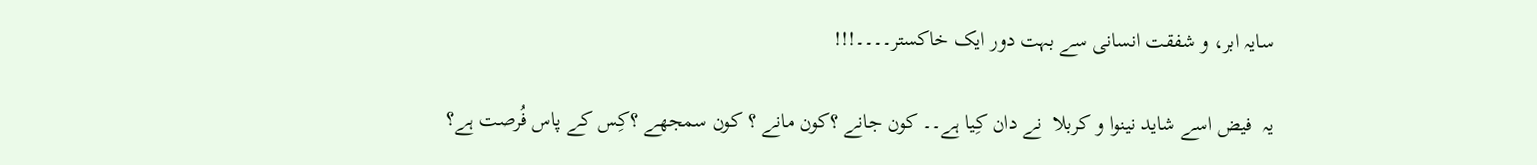سایہ ابر، و شفقت انسانی سے بہت دور ایک خاکستر۔۔۔۔!!!

یہ  فیض اسے شاید نینوا و کربلا  نے دان کِیا ہے۔۔ کون جانے ؟کون مانے ؟ کون سمجھے ؟کِس کے پاس فُرصت ہے؟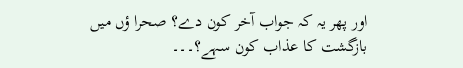اور پھر یہ کہ جواب آخر کون دے؟ صحرا ؤں میں بازگشت کا عذاب کون سہے؟۔۔۔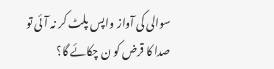سوالی کی آواز واپس پلٹ کر نہ آئی تو صدا کا قرض کو ن چکائے گا؟